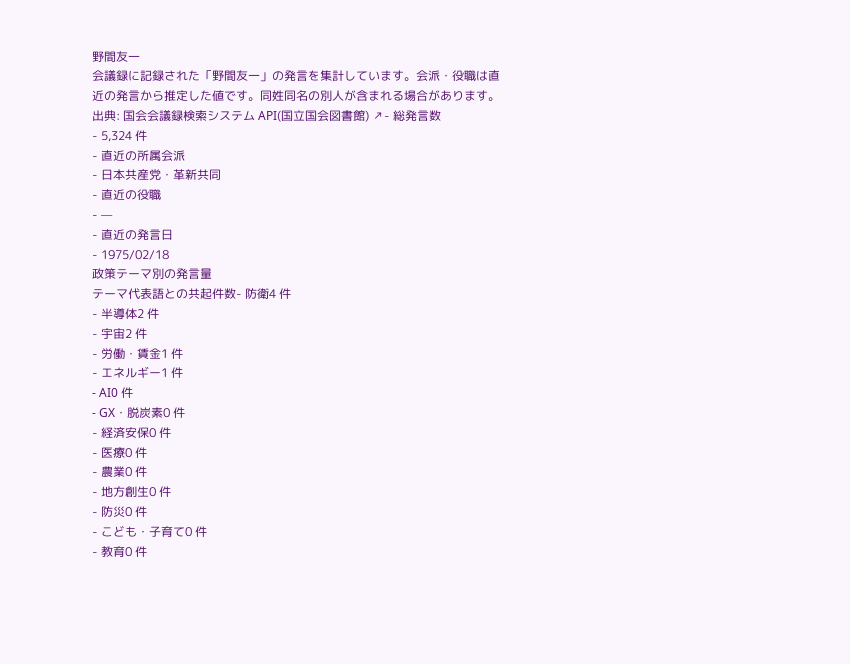野間友一
会議録に記録された「野間友一」の発言を集計しています。会派・役職は直近の発言から推定した値です。同姓同名の別人が含まれる場合があります。
出典: 国会会議録検索システム API(国立国会図書館) ↗- 総発言数
- 5,324 件
- 直近の所属会派
- 日本共産党・革新共同
- 直近の役職
- —
- 直近の発言日
- 1975/02/18
政策テーマ別の発言量
テーマ代表語との共起件数- 防衛4 件
- 半導体2 件
- 宇宙2 件
- 労働・賃金1 件
- エネルギー1 件
- AI0 件
- GX・脱炭素0 件
- 経済安保0 件
- 医療0 件
- 農業0 件
- 地方創生0 件
- 防災0 件
- こども・子育て0 件
- 教育0 件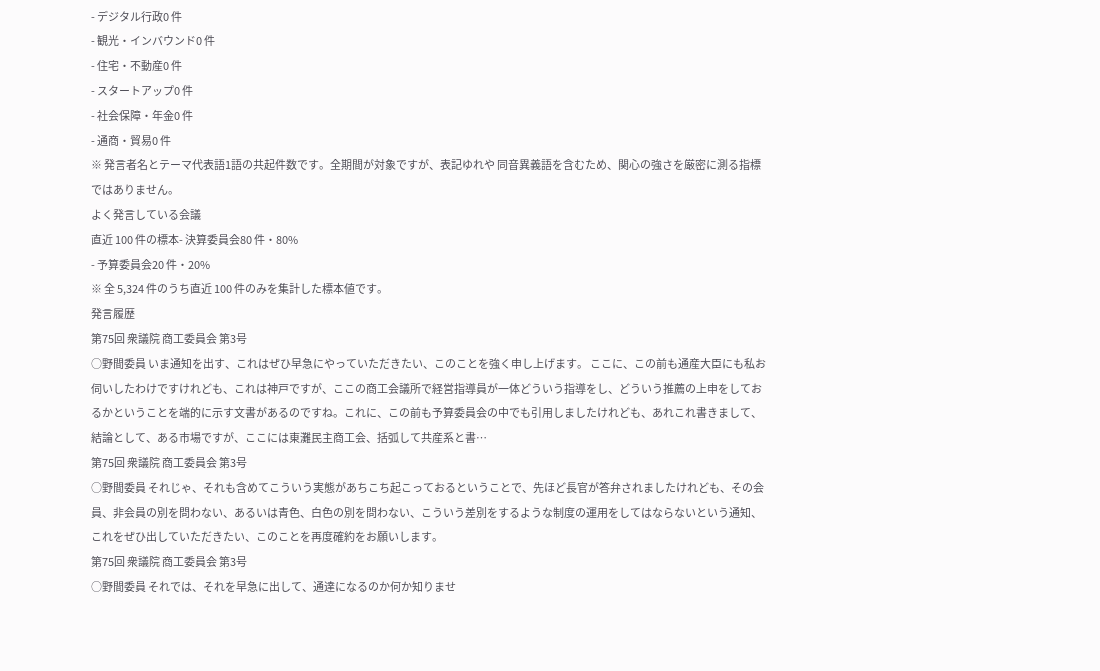- デジタル行政0 件
- 観光・インバウンド0 件
- 住宅・不動産0 件
- スタートアップ0 件
- 社会保障・年金0 件
- 通商・貿易0 件
※ 発言者名とテーマ代表語1語の共起件数です。全期間が対象ですが、表記ゆれや 同音異義語を含むため、関心の強さを厳密に測る指標ではありません。
よく発言している会議
直近 100 件の標本- 決算委員会80 件・80%
- 予算委員会20 件・20%
※ 全 5,324 件のうち直近 100 件のみを集計した標本値です。
発言履歴
第75回 衆議院 商工委員会 第3号
○野間委員 いま通知を出す、これはぜひ早急にやっていただきたい、このことを強く申し上げます。 ここに、この前も通産大臣にも私お伺いしたわけですけれども、これは神戸ですが、ここの商工会議所で経営指導員が一体どういう指導をし、どういう推薦の上申をしておるかということを端的に示す文書があるのですね。これに、この前も予算委員会の中でも引用しましたけれども、あれこれ書きまして、結論として、ある市場ですが、ここには東灘民主商工会、括弧して共産系と書…
第75回 衆議院 商工委員会 第3号
○野間委員 それじゃ、それも含めてこういう実態があちこち起こっておるということで、先ほど長官が答弁されましたけれども、その会員、非会員の別を問わない、あるいは青色、白色の別を問わない、こういう差別をするような制度の運用をしてはならないという通知、これをぜひ出していただきたい、このことを再度確約をお願いします。
第75回 衆議院 商工委員会 第3号
○野間委員 それでは、それを早急に出して、通達になるのか何か知りませ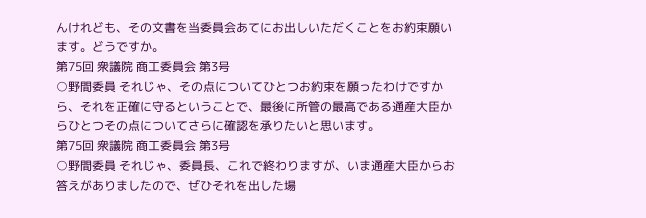んけれども、その文書を当委員会あてにお出しいただくことをお約束願います。どうですか。
第75回 衆議院 商工委員会 第3号
○野間委員 それじゃ、その点についてひとつお約束を願ったわけですから、それを正確に守るということで、最後に所管の最高である通産大臣からひとつその点についてさらに確認を承りたいと思います。
第75回 衆議院 商工委員会 第3号
○野間委員 それじゃ、委員長、これで終わりますが、いま通産大臣からお答えがありましたので、ぜひそれを出した場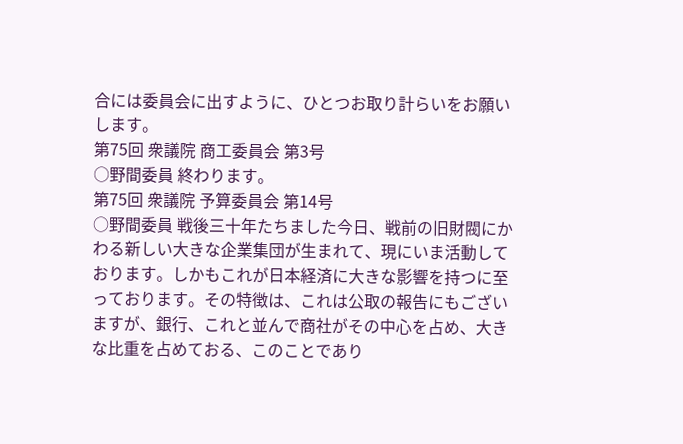合には委員会に出すように、ひとつお取り計らいをお願いします。
第75回 衆議院 商工委員会 第3号
○野間委員 終わります。
第75回 衆議院 予算委員会 第14号
○野間委員 戦後三十年たちました今日、戦前の旧財閥にかわる新しい大きな企業集団が生まれて、現にいま活動しております。しかもこれが日本経済に大きな影響を持つに至っております。その特徴は、これは公取の報告にもございますが、銀行、これと並んで商社がその中心を占め、大きな比重を占めておる、このことであり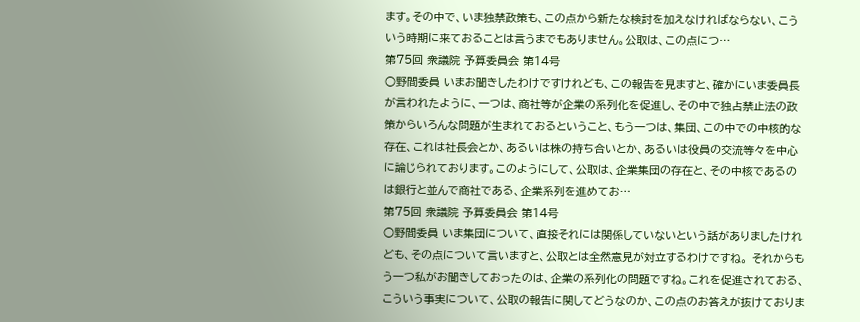ます。その中で、いま独禁政策も、この点から新たな検討を加えなければならない、こういう時期に来ておることは言うまでもありません。公取は、この点につ…
第75回 衆議院 予算委員会 第14号
○野間委員 いまお聞きしたわけですけれども、この報告を見ますと、確かにいま委員長が言われたように、一つは、商社等が企業の系列化を促進し、その中で独占禁止法の政策からいろんな問題が生まれておるということ、もう一つは、集団、この中での中核的な存在、これは社長会とか、あるいは株の持ち合いとか、あるいは役員の交流等々を中心に論じられております。このようにして、公取は、企業集団の存在と、その中核であるのは銀行と並んで商社である、企業系列を進めてお…
第75回 衆議院 予算委員会 第14号
○野間委員 いま集団について、直接それには関係していないという話がありましたけれども、その点について言いますと、公取とは全然意見が対立するわけですね。 それからもう一つ私がお聞きしておったのは、企業の系列化の問題ですね。これを促進されておる、こういう事実について、公取の報告に関してどうなのか、この点のお答えが抜けておりま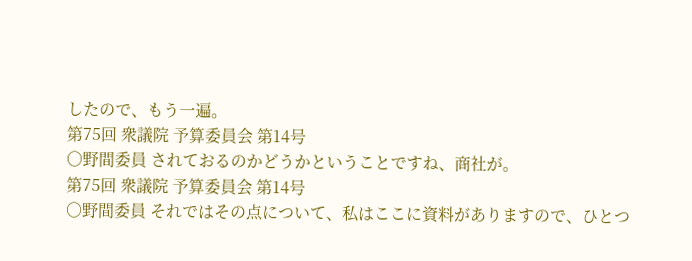したので、もう一遍。
第75回 衆議院 予算委員会 第14号
○野間委員 されておるのかどうかということですね、商社が。
第75回 衆議院 予算委員会 第14号
○野間委員 それではその点について、私はここに資料がありますので、ひとつ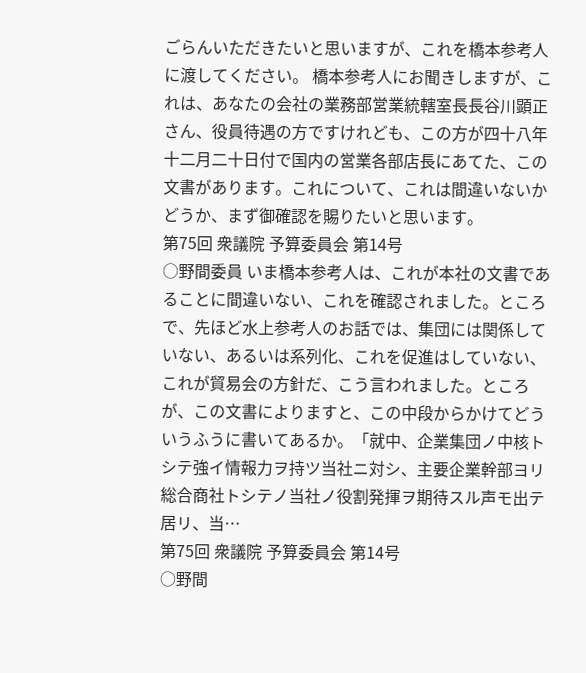ごらんいただきたいと思いますが、これを橋本参考人に渡してください。 橋本参考人にお聞きしますが、これは、あなたの会社の業務部営業統轄室長長谷川顕正さん、役員待遇の方ですけれども、この方が四十八年十二月二十日付で国内の営業各部店長にあてた、この文書があります。これについて、これは間違いないかどうか、まず御確認を賜りたいと思います。
第75回 衆議院 予算委員会 第14号
○野間委員 いま橋本参考人は、これが本社の文書であることに間違いない、これを確認されました。ところで、先ほど水上参考人のお話では、集団には関係していない、あるいは系列化、これを促進はしていない、これが貿易会の方針だ、こう言われました。ところが、この文書によりますと、この中段からかけてどういうふうに書いてあるか。「就中、企業集団ノ中核トシテ強イ情報力ヲ持ツ当社ニ対シ、主要企業幹部ヨリ総合商社トシテノ当社ノ役割発揮ヲ期待スル声モ出テ居リ、当…
第75回 衆議院 予算委員会 第14号
○野間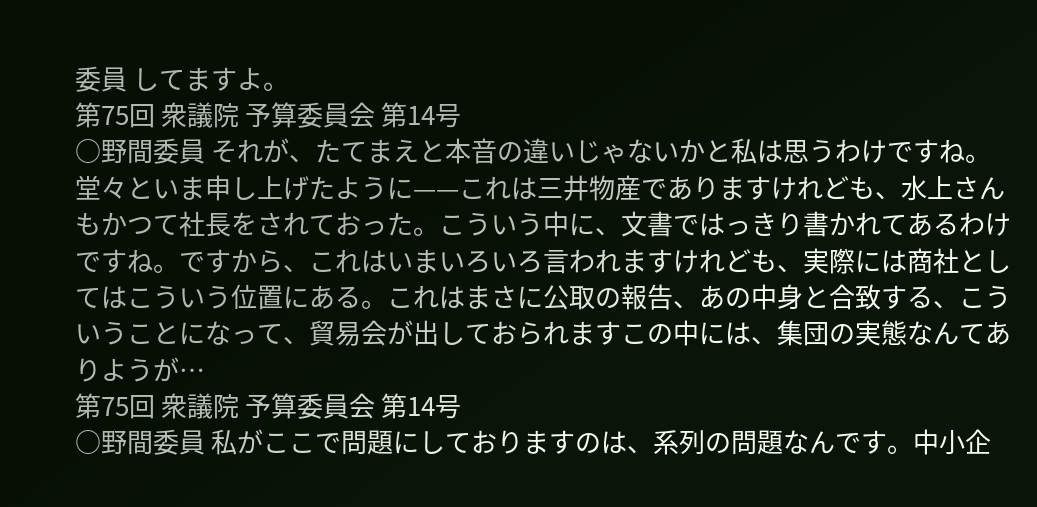委員 してますよ。
第75回 衆議院 予算委員会 第14号
○野間委員 それが、たてまえと本音の違いじゃないかと私は思うわけですね。堂々といま申し上げたように——これは三井物産でありますけれども、水上さんもかつて社長をされておった。こういう中に、文書ではっきり書かれてあるわけですね。ですから、これはいまいろいろ言われますけれども、実際には商社としてはこういう位置にある。これはまさに公取の報告、あの中身と合致する、こういうことになって、貿易会が出しておられますこの中には、集団の実態なんてありようが…
第75回 衆議院 予算委員会 第14号
○野間委員 私がここで問題にしておりますのは、系列の問題なんです。中小企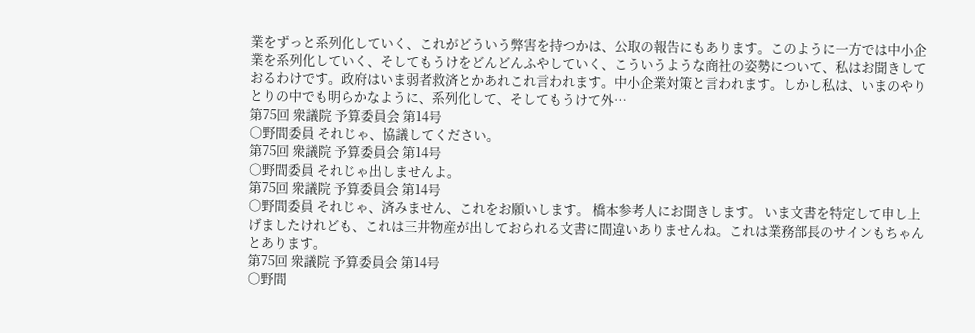業をずっと系列化していく、これがどういう弊害を持つかは、公取の報告にもあります。このように一方では中小企業を系列化していく、そしてもうけをどんどんふやしていく、こういうような商社の姿勢について、私はお聞きしておるわけです。政府はいま弱者救済とかあれこれ言われます。中小企業対策と言われます。しかし私は、いまのやりとりの中でも明らかなように、系列化して、そしてもうけて外…
第75回 衆議院 予算委員会 第14号
○野間委員 それじゃ、協議してください。
第75回 衆議院 予算委員会 第14号
○野間委員 それじゃ出しませんよ。
第75回 衆議院 予算委員会 第14号
○野間委員 それじゃ、済みません、これをお願いします。 橋本参考人にお聞きします。 いま文書を特定して申し上げましたけれども、これは三井物産が出しておられる文書に間違いありませんね。これは業務部長のサインもちゃんとあります。
第75回 衆議院 予算委員会 第14号
○野間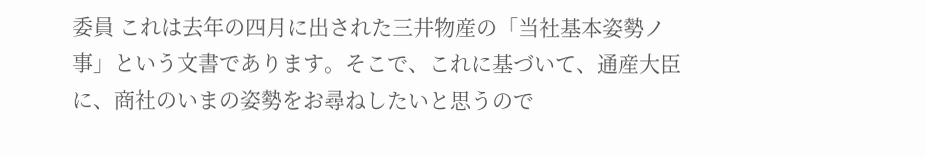委員 これは去年の四月に出された三井物産の「当社基本姿勢ノ事」という文書であります。そこで、これに基づいて、通産大臣に、商社のいまの姿勢をお尋ねしたいと思うので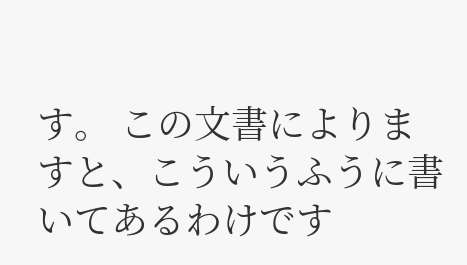す。 この文書によりますと、こういうふうに書いてあるわけです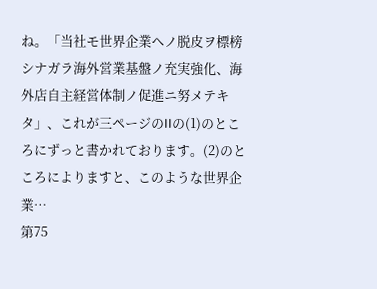ね。「当社モ世界企業ヘノ脱皮ヲ標榜シナガラ海外営業基盤ノ充実強化、海外店自主経営体制ノ促進ニ努メテキタ」、これが三ページのIIの(1)のところにずっと書かれております。(2)のところによりますと、このような世界企業…
第75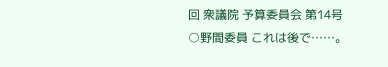回 衆議院 予算委員会 第14号
○野間委員 これは後で……。